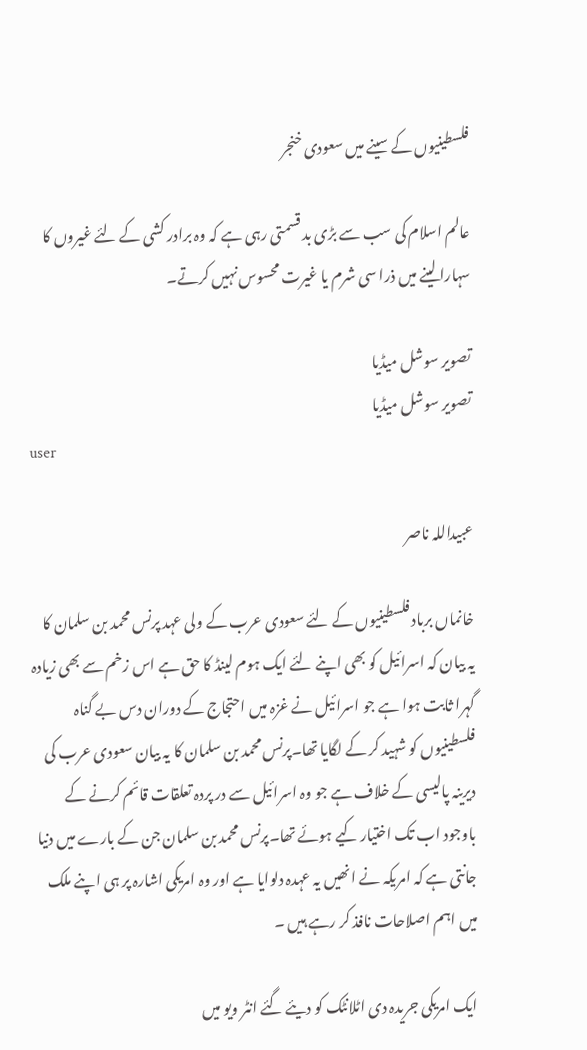فلسطینیوں کے سینے میں سعودی خنجر

عالم اسلام کی سب سے بڑی بد قسمتی رہی ہے کہ وہ برادر کشی کے لئے غیروں کا سہارا لینے میں ذرا سی شرم یا غیرت محسوس نہیں کرتے۔

تصویر سوشل میڈیا
تصویر سوشل میڈیا
user

عبیداللہ ناصر

خانماں برباد فلسطینیوں کے لئے سعودی عرب کے ولی عہد پرنس محمد بن سلمان کا یہ بیان کہ اسرائیل کو بھی اپنے لئے ایک ہوم لینڈ کا حق ہے اس زخم سے بھی زیادہ گہرا ثابت ہوا ہے جو اسرائیل نے غزہ میں احتجاج کے دوران دس بے گناہ فلسطینیوں کو شہید کر کے لگایا تھا۔پرنس محمد بن سلمان کا یہ بیان سعودی عرب کی دیرینہ پالیسی کے خلاف ہے جو وہ اسرائیل سے در پردہ تعلقات قائم کرنے کے باوجود اب تک اختیار کیے ہوئے تھا۔پرنس محمد بن سلمان جن کے بارے میں دنیا جانتی ہے کہ امریکہ نے انھیں یہ عہدہ دلوایا ہے اور وہ امریکی اشارہ پر ہی اپنے ملک میں اہم اصلاحات نافذ کر رہے ہیں ۔

ایک امریکی جریدہ دی اٹلانٹک کو دیئے گئے انٹر ویو میں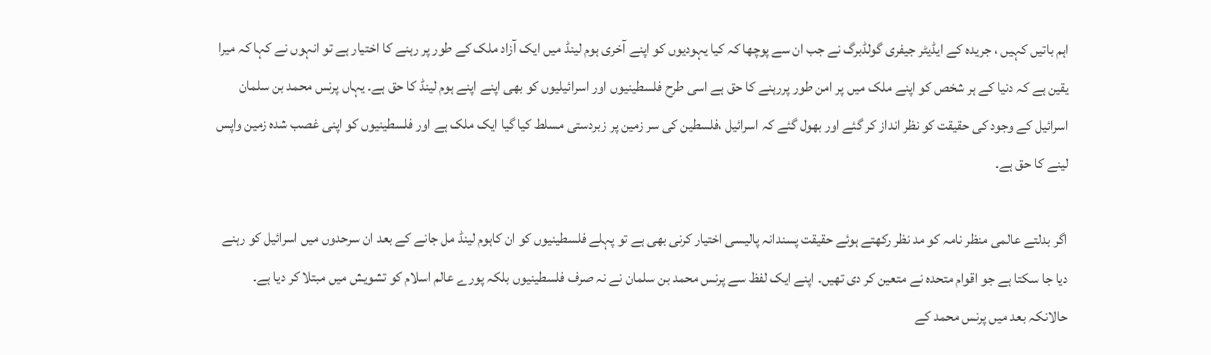اہم باتیں کہیں ، جریدہ کے ایڈیٹر جیفری گولڈبرگ نے جب ان سے پوچھا کہ کیا یہودیوں کو اپنے آخری ہوم لینڈ میں ایک آزاد ملک کے طور پر رہنے کا اختیار ہے تو انہوں نے کہا کہ میرا یقین ہے کہ دنیا کے ہر شخص کو اپنے ملک میں پر امن طور پررہنے کا حق ہے اسی طرح فلسطینیوں اور اسرائیلیوں کو بھی اپنے اپنے ہوم لینڈ کا حق ہے۔ یہاں پرنس محمد بن سلمان اسرائیل کے وجود کی حقیقت کو نظر انداز کر گئے اور بھول گئے کہ اسرائیل ،فلسطین کی سر زمین پر زبردستی مسلط کیا گیا ایک ملک ہے اور فلسطینیوں کو اپنی غصب شدہ زمین واپس لینے کا حق ہے۔

اگر بدلتے عالمی منظر نامہ کو مد نظر رکھتے ہوئے حقیقت پسندانہ پالیسی اختیار کرنی بھی ہے تو پہلے فلسطینیوں کو ان کاہوم لینڈ مل جانے کے بعد ان سرحدوں میں اسرائیل کو رہنے دیا جا سکتا ہے جو اقوام متحدہ نے متعین کر دی تھیں۔ اپنے ایک لفظ سے پرنس محمد بن سلمان نے نہ صرف فلسطینیوں بلکہ پورے عالم اسلام کو تشویش میں مبتلا کر دیا ہے۔ حالانکہ بعد میں پرنس محمد کے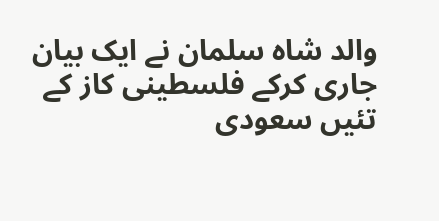والد شاہ سلمان نے ایک بیان جاری کرکے فلسطینی کاز کے تئیں سعودی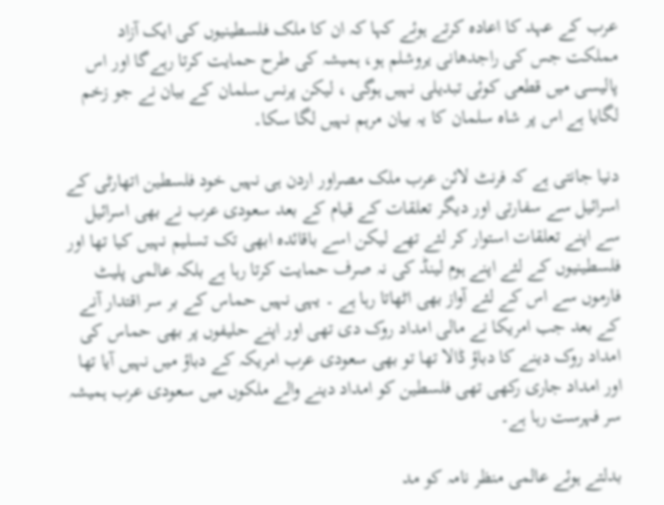عرب کے عہد کا اعادہ کرتے ہوئے کہا کہ ان کا ملک فلسطینیوں کی ایک آزاد مملکت جس کی راجدھانی یروشلم ہو، ہمیشہ کی طرح حمایت کرتا رہےگا اور اس پالیسی میں قطعی کوئی تبدیلی نہیں ہوگی ، لیکن پرنس سلمان کے بیان نے جو زخم لگایا ہے اس پر شاہ سلمان کا یہ بیان مرہم نہیں لگا سکا۔

دنیا جانتی ہے کہ فرنٹ لائن عرب ملک مصراور اردن ہی نہیں خود فلسطین اتھارٹی کے اسرائیل سے سفارتی اور دیگر تعلقات کے قیام کے بعد سعودی عرب نے بھی اسرائیل سے اپنے تعلقات استوار کر لئے تھے لیکن اسے باقائدہ ابھی تک تسلیم نہیں کیا تھا اور فلسطینیوں کے لئے اپنے ہوم لینڈ کی نہ صرف حمایت کرتا رہا ہے بلکہ عالمی پلیٹ فارموں سے اس کے لئے آواز بھی اٹھاتا رہا ہے ۔ یہی نہیں حماس کے بر سر اقتدار آنے کے بعد جب امریکا نے مالی امداد روک دی تھی اور اپنے حلیفوں پر بھی حماس کی امداد روک دینے کا دباؤ ڈالا تھا تو بھی سعودی عرب امریکہ کے دباؤ میں نہیں آیا تھا اور امداد جاری رکھی تھی فلسطین کو امداد دینے والے ملکوں میں سعودی عرب ہمیشہ سر فہرست رہا ہے۔

بدلتے ہوئے عالمی منظر نامہ کو مد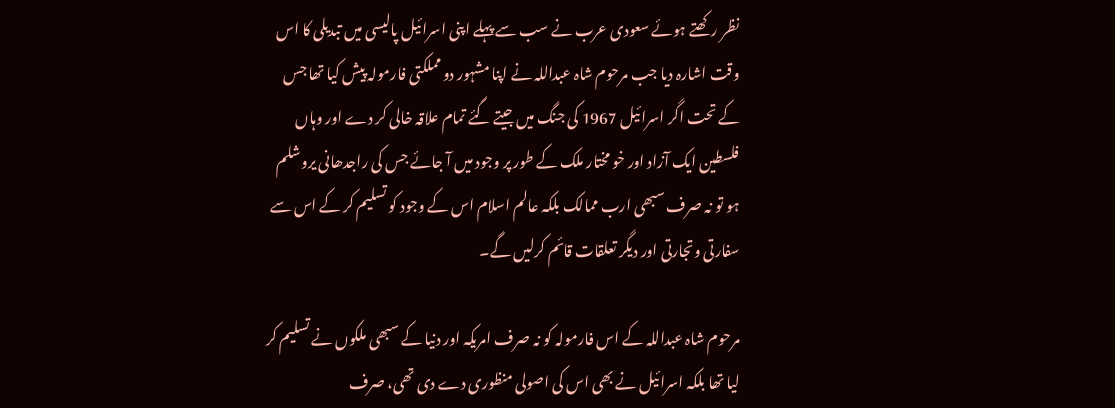نظر رکھتے ہوئے سعودی عرب نے سب سے پہلے اپنی اسرائیل پالیسی میں تبدیلی کا اس وقت اشارہ دیا جب مرحوم شاہ عبداللہ نے اپنا مشہور دو مملکتی فارمولہ پیش کیا تھا جس کے تحت اگر اسرائیل 1967 کی جنگ میں جیتے گئے تمام علاقہ خالی کر دے اور وہاں فلسطین ایک آزاد اور خو مختار ملک کے طور پر وجود میں آ جائے جس کی راجدھانی یروشلم ہو تو نہ صرف سبھی ارب ممالک بلکہ عالم اسلام اس کے وجود کو تسلیم کر کے اس سے سفارتی وتجارتی اور دیگر تعلقات قائم کرلیں گے۔

مرحوم شاہ عبداللہ کے اس فارمولہ کو نہ صرف امریکہ اور دنیا کے سبھی ملکوں نے تسلیم کر لیا تھا بلکہ اسرائیل نے بھی اس کی اصولی منظوری دے دی تھی، صرف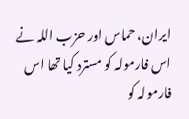ایران، حماس اور حزب اللہ نے اس فارمولہ کو مسترد کیا تھا اس فارمولہ کو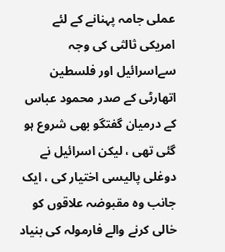عملی جامہ پہنانے کے لئے امریکی ثالثی کی وجہ سےاسرائیل اور فلسطین اتھارٹی کے صدر محمود عباس کے درمیان گفتگو بھی شروع ہو گئی تھی ، لیکن اسرائیل نے دوغلی پالیسی اختیار کی ، ایک جانب وہ مقبوضہ علاقوں کو خالی کرنے والے فارمولہ کی بنیاد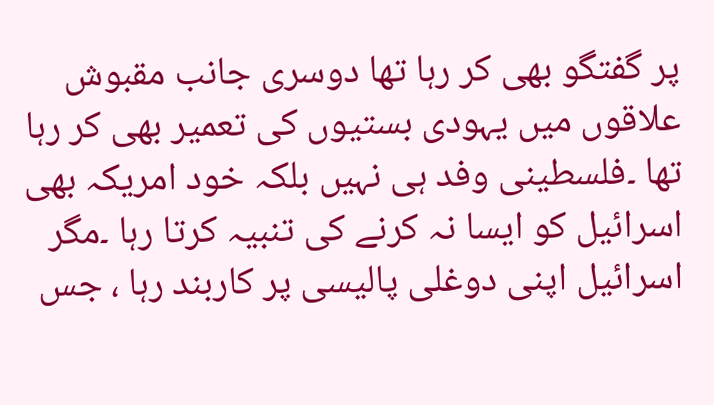پر گفتگو بھی کر رہا تھا دوسری جانب مقبوش علاقوں میں یہودی بستیوں کی تعمیر بھی کر رہا تھا ۔فلسطینی وفد ہی نہیں بلکہ خود امریکہ بھی اسرائیل کو ایسا نہ کرنے کی تنبیہ کرتا رہا ۔مگر اسرائیل اپنی دوغلی پالیسی پر کاربند رہا ، جس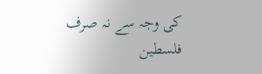کی وجہ سے نہ صرف فلسطین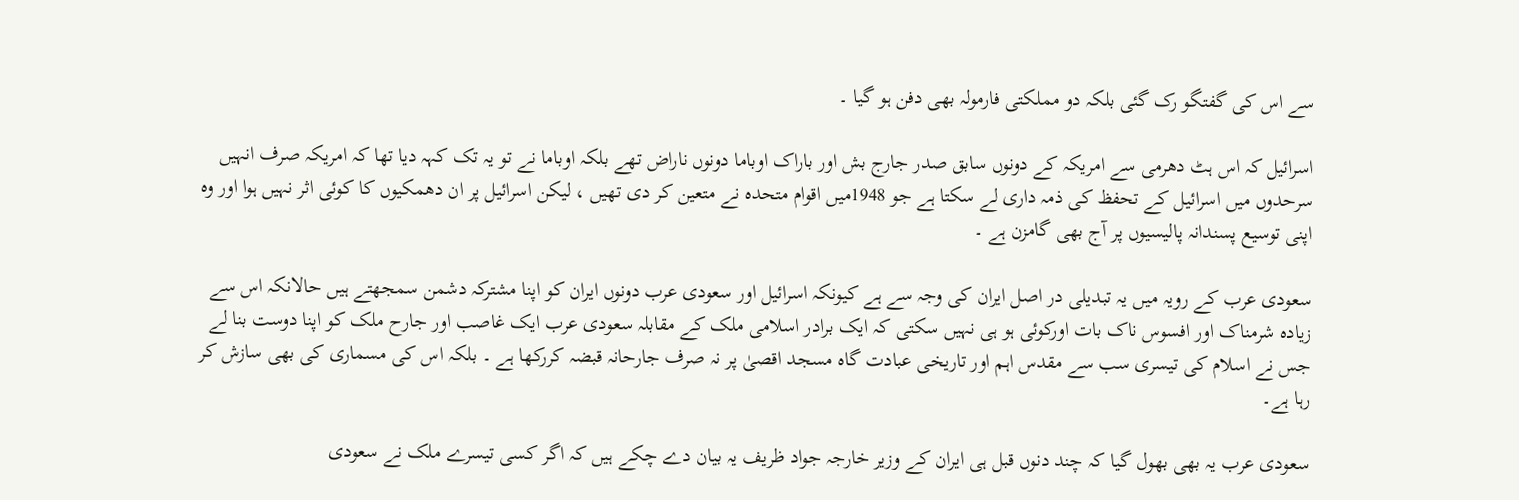سے اس کی گفتگو رک گئی بلکہ دو مملکتی فارمولہ بھی دفن ہو گیا ۔

اسرائیل کہ اس ہٹ دھرمی سے امریکہ کے دونوں سابق صدر جارج بش اور باراک اوباما دونوں ناراض تھے بلکہ اوباما نے تو یہ تک کہہ دیا تھا کہ امریکہ صرف انہیں سرحدوں میں اسرائیل کے تحفظ کی ذمہ داری لے سکتا ہے جو 1948میں اقوام متحدہ نے متعین کر دی تھیں ، لیکن اسرائیل پر ان دھمکیوں کا کوئی اثر نہیں ہوا اور وہ اپنی توسیع پسندانہ پالیسیوں پر آج بھی گامزن ہے ۔

سعودی عرب کے رویہ میں یہ تبدیلی در اصل ایران کی وجہ سے ہے کیونکہ اسرائیل اور سعودی عرب دونوں ایران کو اپنا مشترکہ دشمن سمجھتے ہیں حالانکہ اس سے زیادہ شرمناک اور افسوس ناک بات اورکوئی ہو ہی نہیں سکتی کہ ایک برادر اسلامی ملک کے مقابلہ سعودی عرب ایک غاصب اور جارح ملک کو اپنا دوست بنا لے جس نے اسلام کی تیسری سب سے مقدس اہم اور تاریخی عبادت گاہ مسجد اقصیٰ پر نہ صرف جارحانہ قبضہ کررکھا ہے ۔ بلکہ اس کی مسماری کی بھی سازش کر رہا ہے۔

سعودی عرب یہ بھی بھول گیا کہ چند دنوں قبل ہی ایران کے وزیر خارجہ جواد ظریف یہ بیان دے چکے ہیں کہ اگر کسی تیسرے ملک نے سعودی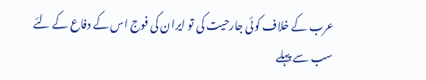عرب کے خلاف کوئی جارحیت کی تو ایران کی فوج اس کے دفاع کے لئے سب سے پہلے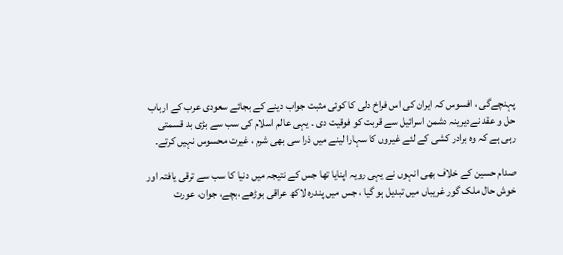پہنچےگی ، افسوس کہ ایران کی اس فراخ دلی کا کوئی مثبت جواب دینے کے بجائے سعودی عرب کے ارباب حل و عقد نےدیرینہ دشمن اسرائیل سے قربت کو فوقیت دی ۔ یہی عالم اسلام کی سب سے بڑی بد قسمتی رہی ہے کہ وہ برادر کشی کے لئے غیروں کا سہارا لینے میں ذرا سی بھی شرم ، غیرت محسوس نہیں کرتے۔

صدام حسین کے خلاف بھی انہوں نے یہی رویہ اپنایا تھا جس کے نتیجہ میں دنیا کا سب سے ترقی یافتہ اور خوش حال ملک گور غریباں میں تبدیل ہو گیا ، جس میں پندرہ لاکھ عراقی بوڑھے ،بچے، جوان، عورت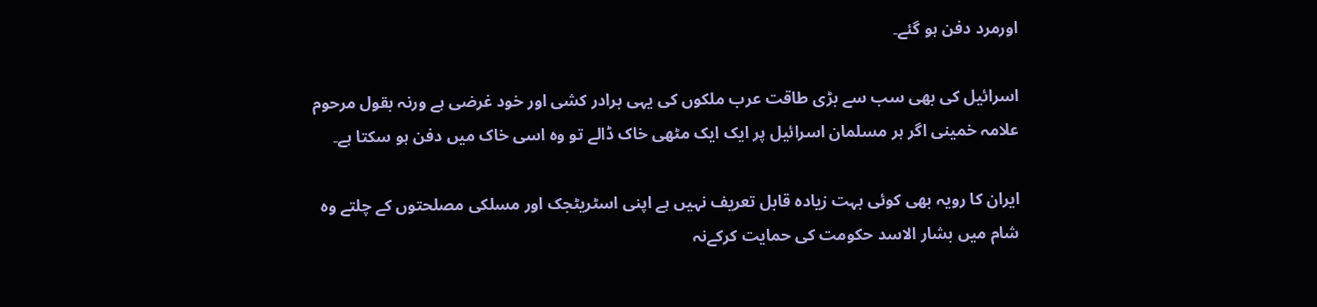اورمرد دفن ہو گئے۔

اسرائیل کی بھی سب سے بڑی طاقت عرب ملکوں کی یہی برادر کشی اور خود غرضی ہے ورنہ بقول مرحوم علامہ خمینی اگر ہر مسلمان اسرائیل پر ایک ایک مٹھی خاک ڈالے تو وہ اسی خاک میں دفن ہو سکتا ہے۔

ایران کا رویہ بھی کوئی بہت زیادہ قابل تعریف نہیں ہے اپنی اسٹریٹجک اور مسلکی مصلحتوں کے چلتے وہ شام میں بشار الاسد حکومت کی حمایت کرکےنہ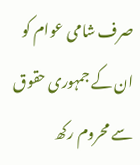صرف شامی عوام کو ان کے جمہوری حقوق سے محروم رکھ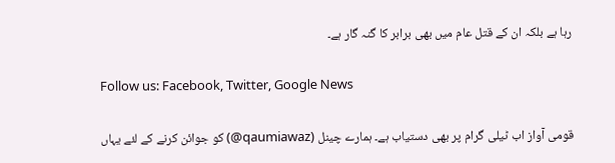رہا ہے بلکہ ان کے قتل عام میں بھی برابر کا گنہ گار ہے۔

Follow us: Facebook, Twitter, Google News

قومی آواز اب ٹیلی گرام پر بھی دستیاب ہے۔ ہمارے چینل (qaumiawaz@) کو جوائن کرنے کے لئے یہاں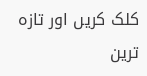کلک کریں اور تازہ ترین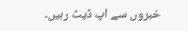خبروں سے اپ ڈیٹ رہیں۔